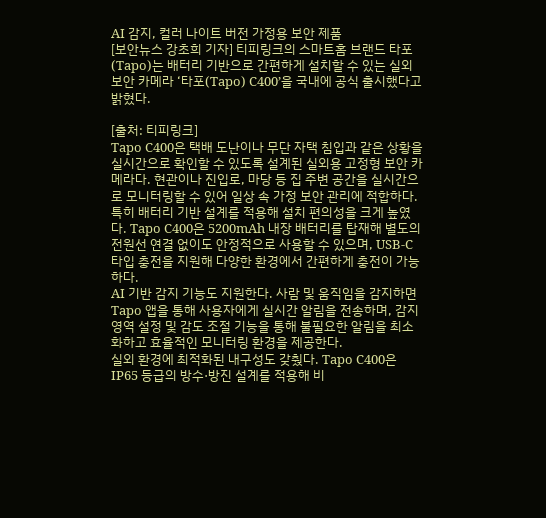AI 감지, 컬러 나이트 버전 가정용 보안 제품
[보안뉴스 강초희 기자] 티피링크의 스마트홈 브랜드 타포(Tapo)는 배터리 기반으로 간편하게 설치할 수 있는 실외 보안 카메라 ‘타포(Tapo) C400’을 국내에 공식 출시했다고 밝혔다.

[출처: 티피링크]
Tapo C400은 택배 도난이나 무단 자택 침입과 같은 상황을 실시간으로 확인할 수 있도록 설계된 실외용 고정형 보안 카메라다. 현관이나 진입로, 마당 등 집 주변 공간을 실시간으로 모니터링할 수 있어 일상 속 가정 보안 관리에 적합하다.
특히 배터리 기반 설계를 적용해 설치 편의성을 크게 높였다. Tapo C400은 5200mAh 내장 배터리를 탑재해 별도의 전원선 연결 없이도 안정적으로 사용할 수 있으며, USB-C 타입 충전을 지원해 다양한 환경에서 간편하게 충전이 가능하다.
AI 기반 감지 기능도 지원한다. 사람 및 움직임을 감지하면 Tapo 앱을 통해 사용자에게 실시간 알림을 전송하며, 감지 영역 설정 및 감도 조절 기능을 통해 불필요한 알림을 최소화하고 효율적인 모니터링 환경을 제공한다.
실외 환경에 최적화된 내구성도 갖췄다. Tapo C400은 IP65 등급의 방수·방진 설계를 적용해 비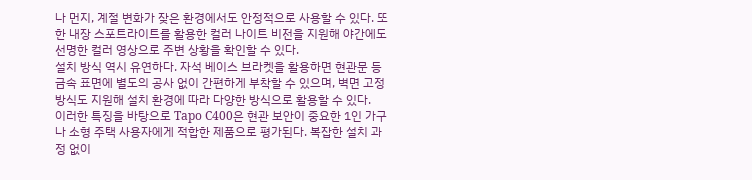나 먼지, 계절 변화가 잦은 환경에서도 안정적으로 사용할 수 있다. 또한 내장 스포트라이트를 활용한 컬러 나이트 비전을 지원해 야간에도 선명한 컬러 영상으로 주변 상황을 확인할 수 있다.
설치 방식 역시 유연하다. 자석 베이스 브라켓을 활용하면 현관문 등 금속 표면에 별도의 공사 없이 간편하게 부착할 수 있으며, 벽면 고정 방식도 지원해 설치 환경에 따라 다양한 방식으로 활용할 수 있다.
이러한 특징을 바탕으로 Tapo C400은 현관 보안이 중요한 1인 가구나 소형 주택 사용자에게 적합한 제품으로 평가된다. 복잡한 설치 과정 없이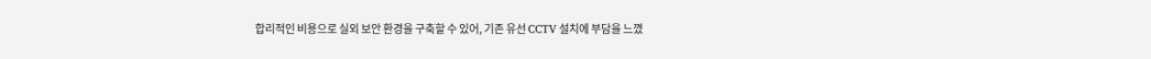합리적인 비용으로 실외 보안 환경을 구축할 수 있어, 기존 유선 CCTV 설치에 부담을 느꼈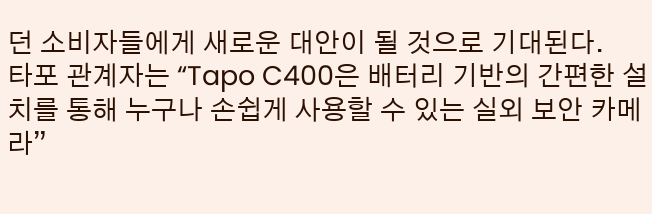던 소비자들에게 새로운 대안이 될 것으로 기대된다.
타포 관계자는 “Tapo C400은 배터리 기반의 간편한 설치를 통해 누구나 손쉽게 사용할 수 있는 실외 보안 카메라”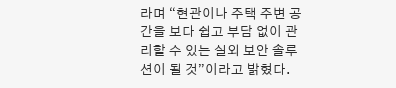라며 “현관이나 주택 주변 공간을 보다 쉽고 부담 없이 관리할 수 있는 실외 보안 솔루션이 될 것”이라고 밝혔다.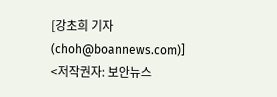[강초희 기자(choh@boannews.com)]
<저작권자: 보안뉴스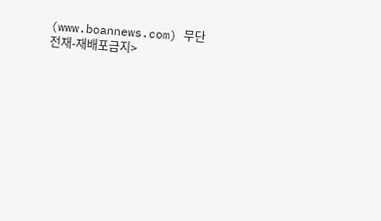(www.boannews.com) 무단전재-재배포금지>